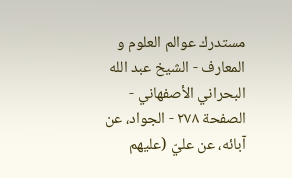مستدرك عوالم العلوم و المعارف - الشيخ عبد الله البحراني الأصفهاني - الصفحة ٢٧٨ - الجواد، عن آبائه، عن عليّ (عليهم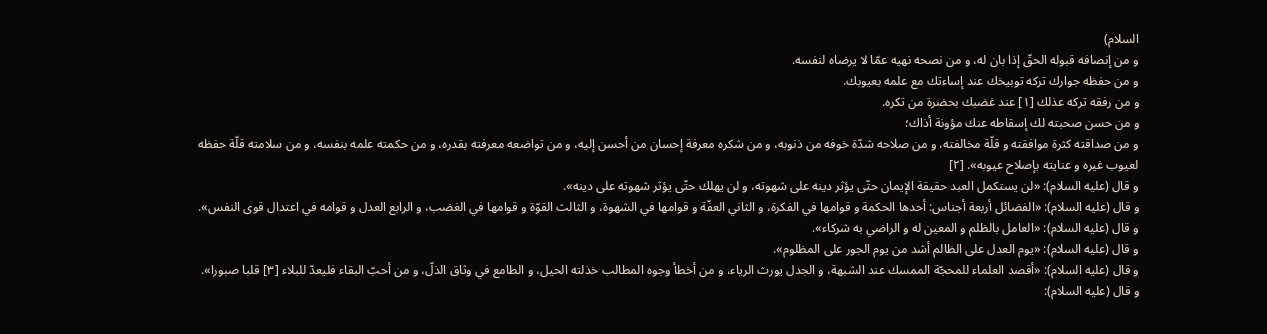السلام)
و من إنصافه قبوله الحقّ إذا بان له، و من نصحه نهيه عمّا لا يرضاه لنفسه.
و من حفظه جوارك تركه توبيخك عند إساءتك مع علمه بعيوبك.
و من رفقه تركه عذلك [١] عند غضبك بحضرة من تكره.
و من حسن صحبته لك إسقاطه عنك مؤونة أذاك؛
و من صداقته كثرة موافقته و قلّة مخالفته، و من صلاحه شدّة خوفه من ذنوبه، و من شكره معرفة إحسان من أحسن إليه، و من تواضعه معرفته بقدره، و من حكمته علمه بنفسه، و من سلامته قلّة حفظه لعيوب غيره و عنايته بإصلاح عيوبه». [٢]
و قال (عليه السلام): «لن يستكمل العبد حقيقة الإيمان حتّى يؤثر دينه على شهوته، و لن يهلك حتّى يؤثر شهوته على دينه».
و قال (عليه السلام): «الفضائل أربعة أجناس: أحدها الحكمة و قوامها في الفكرة، و الثاني العفّة و قوامها في الشهوة، و الثالث القوّة و قوامها في الغضب، و الرابع العدل و قوامه في اعتدال قوى النفس».
و قال (عليه السلام): «العامل بالظلم و المعين له و الراضي به شركاء».
و قال (عليه السلام): «يوم العدل على الظالم أشد من يوم الجور على المظلوم».
و قال (عليه السلام): «أقصد العلماء للمحجّة الممسك عند الشبهة، و الجدل يورث الرياء، و من أخطأ وجوه المطالب خذلته الحيل، و الطامع في وثاق الذلّ، و من أحبّ البقاء فليعدّ للبلاء [٣] قلبا صبورا».
و قال (عليه السلام):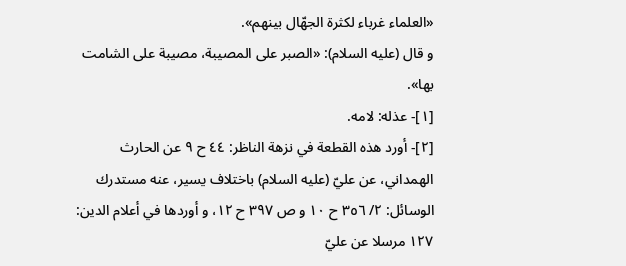«العلماء غرباء لكثرة الجهّال بينهم».
و قال (عليه السلام): «الصبر على المصيبة، مصيبة على الشامت بها».
[١]- عذله: لامه.
[٢]- أورد هذه القطعة في نزهة الناظر: ٤٤ ح ٩ عن الحارث الهمداني، عن عليّ (عليه السلام) باختلاف يسير، عنه مستدرك الوسائل: ٢/ ٣٥٦ ح ١٠ و ص ٣٩٧ ح ١٢، و أوردها في أعلام الدين: ١٢٧ مرسلا عن عليّ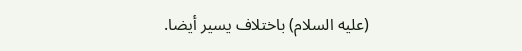(عليه السلام) باختلاف يسير أيضا.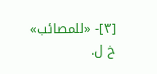[٣]- «للمصائب» خ ل.